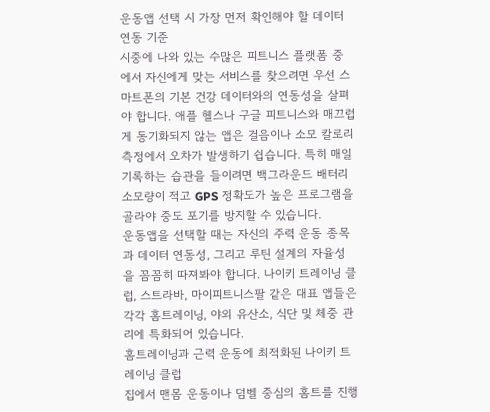운동앱 선택 시 가장 먼저 확인해야 할 데이터 연동 기준
시중에 나와 있는 수많은 피트니스 플랫폼 중에서 자신에게 맞는 서비스를 찾으려면 우선 스마트폰의 기본 건강 데이터와의 연동성을 살펴야 합니다. 애플 헬스나 구글 피트니스와 매끄럽게 동기화되지 않는 앱은 걸음이나 소모 칼로리 측정에서 오차가 발생하기 쉽습니다. 특히 매일 기록하는 습관을 들이려면 백그라운드 배터리 소모량이 적고 GPS 정확도가 높은 프로그램을 골라야 중도 포기를 방지할 수 있습니다.
운동앱을 선택할 때는 자신의 주력 운동 종목과 데이터 연동성, 그리고 루틴 설계의 자율성을 꼼꼼히 따져봐야 합니다. 나이키 트레이닝 클럽, 스트라바, 마이피트니스팔 같은 대표 앱들은 각각 홈트레이닝, 야외 유산소, 식단 및 체중 관리에 특화되어 있습니다.
홈트레이닝과 근력 운동에 최적화된 나이키 트레이닝 클럽
집에서 맨몸 운동이나 덤벨 중심의 홈트를 진행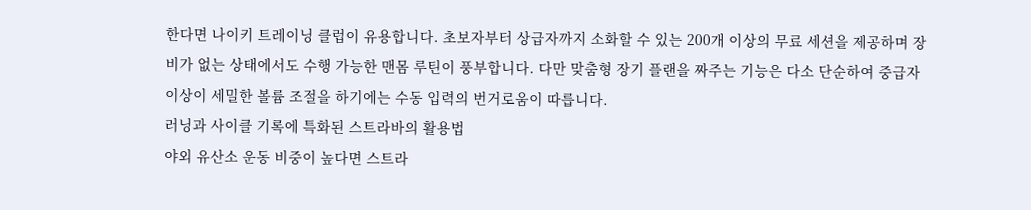한다면 나이키 트레이닝 클럽이 유용합니다. 초보자부터 상급자까지 소화할 수 있는 200개 이상의 무료 세션을 제공하며 장비가 없는 상태에서도 수행 가능한 맨몸 루틴이 풍부합니다. 다만 맞춤형 장기 플랜을 짜주는 기능은 다소 단순하여 중급자 이상이 세밀한 볼륨 조절을 하기에는 수동 입력의 번거로움이 따릅니다.
러닝과 사이클 기록에 특화된 스트라바의 활용법
야외 유산소 운동 비중이 높다면 스트라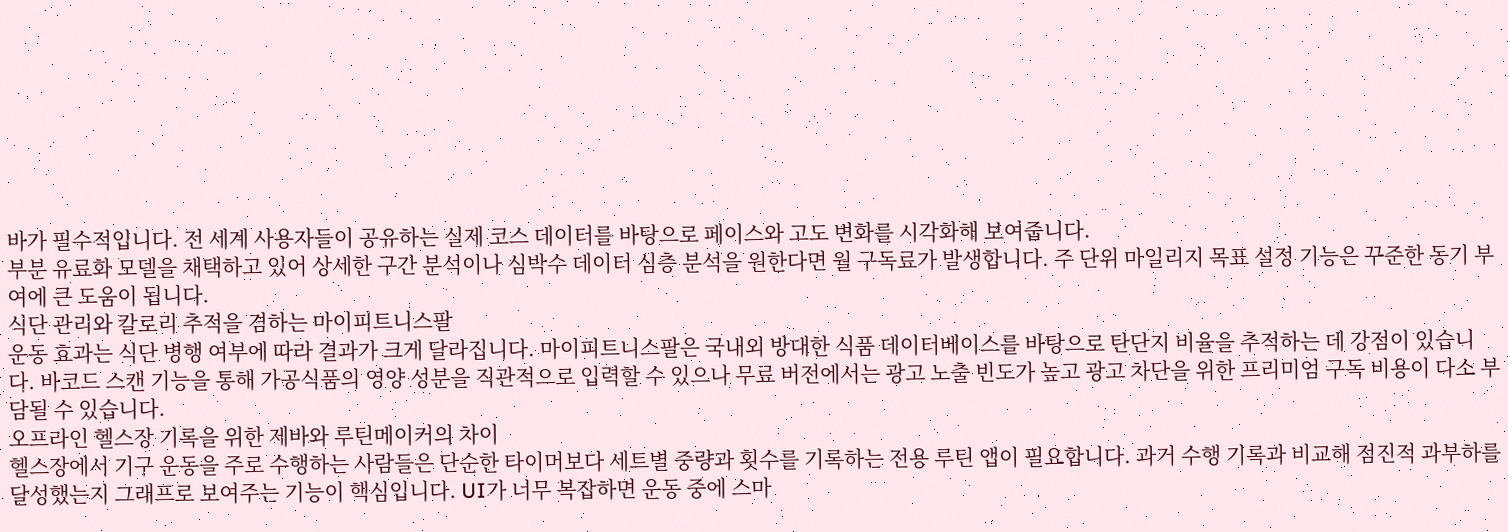바가 필수적입니다. 전 세계 사용자들이 공유하는 실제 코스 데이터를 바탕으로 페이스와 고도 변화를 시각화해 보여줍니다.
부분 유료화 모델을 채택하고 있어 상세한 구간 분석이나 심박수 데이터 심층 분석을 원한다면 월 구독료가 발생합니다. 주 단위 마일리지 목표 설정 기능은 꾸준한 동기 부여에 큰 도움이 됩니다.
식단 관리와 칼로리 추적을 겸하는 마이피트니스팔
운동 효과는 식단 병행 여부에 따라 결과가 크게 달라집니다. 마이피트니스팔은 국내외 방대한 식품 데이터베이스를 바탕으로 탄단지 비율을 추적하는 데 강점이 있습니다. 바코드 스캔 기능을 통해 가공식품의 영양 성분을 직관적으로 입력할 수 있으나 무료 버전에서는 광고 노출 빈도가 높고 광고 차단을 위한 프리미엄 구독 비용이 다소 부담될 수 있습니다.
오프라인 헬스장 기록을 위한 제바와 루틴메이커의 차이
헬스장에서 기구 운동을 주로 수행하는 사람들은 단순한 타이머보다 세트별 중량과 횟수를 기록하는 전용 루틴 앱이 필요합니다. 과거 수행 기록과 비교해 점진적 과부하를 달성했는지 그래프로 보여주는 기능이 핵심입니다. UI가 너무 복잡하면 운동 중에 스마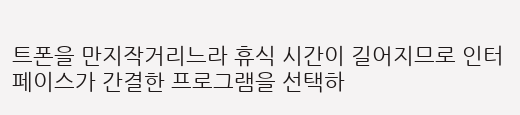트폰을 만지작거리느라 휴식 시간이 길어지므로 인터페이스가 간결한 프로그램을 선택하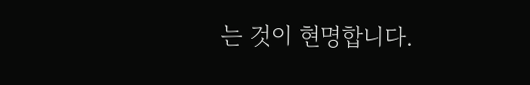는 것이 현명합니다.